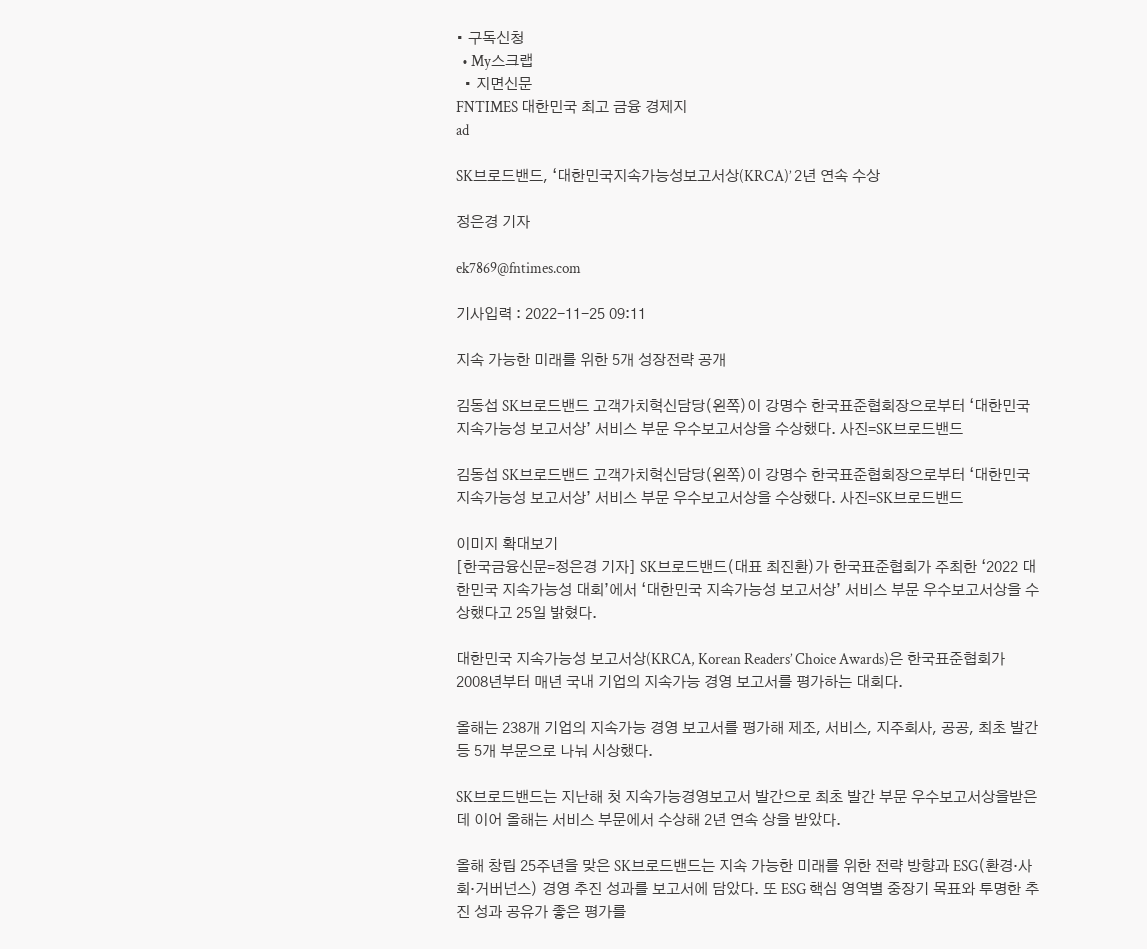• 구독신청
  • My스크랩
  • 지면신문
FNTIMES 대한민국 최고 금융 경제지
ad

SK브로드밴드, ‘대한민국지속가능성보고서상(KRCA)’ 2년 연속 수상

정은경 기자

ek7869@fntimes.com

기사입력 : 2022-11-25 09:11

지속 가능한 미래를 위한 5개 성장전략 공개

김동섭 SK브로드밴드 고객가치혁신담당(왼쪽)이 강명수 한국표준협회장으로부터 ‘대한민국 지속가능성 보고서상’ 서비스 부문 우수보고서상을 수상했다. 사진=SK브로드밴드

김동섭 SK브로드밴드 고객가치혁신담당(왼쪽)이 강명수 한국표준협회장으로부터 ‘대한민국 지속가능성 보고서상’ 서비스 부문 우수보고서상을 수상했다. 사진=SK브로드밴드

이미지 확대보기
[한국금융신문=정은경 기자] SK브로드밴드(대표 최진환)가 한국표준협회가 주최한 ‘2022 대한민국 지속가능성 대회’에서 ‘대한민국 지속가능성 보고서상’ 서비스 부문 우수보고서상을 수상했다고 25일 밝혔다.

대한민국 지속가능성 보고서상(KRCA, Korean Readers’ Choice Awards)은 한국표준협회가 2008년부터 매년 국내 기업의 지속가능 경영 보고서를 평가하는 대회다.

올해는 238개 기업의 지속가능 경영 보고서를 평가해 제조, 서비스, 지주회사, 공공, 최초 발간 등 5개 부문으로 나눠 시상했다.

SK브로드밴드는 지난해 첫 지속가능경영보고서 발간으로 최초 발간 부문 우수보고서상을받은데 이어 올해는 서비스 부문에서 수상해 2년 연속 상을 받았다.

올해 창립 25주년을 맞은 SK브로드밴드는 지속 가능한 미래를 위한 전략 방향과 ESG(환경·사회·거버넌스) 경영 추진 성과를 보고서에 담았다. 또 ESG 핵심 영역별 중장기 목표와 투명한 추진 성과 공유가 좋은 평가를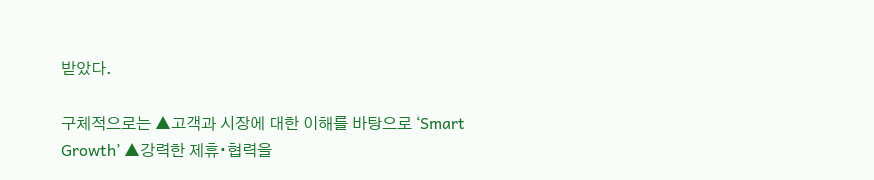받았다.

구체적으로는 ▲고객과 시장에 대한 이해를 바탕으로 ‘Smart Growth’ ▲강력한 제휴∙협력을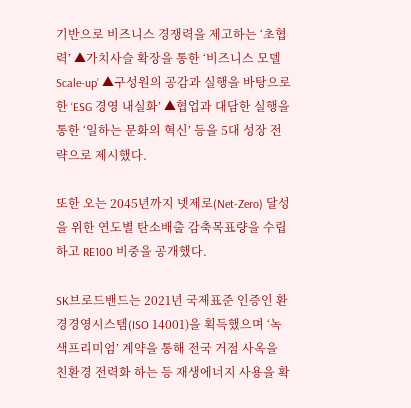기반으로 비즈니스 경쟁력을 제고하는 ‘초협력’ ▲가치사슬 확장을 통한 ‘비즈니스 모델 Scale-up’ ▲구성원의 공감과 실행을 바탕으로 한 ‘ESG 경영 내실화’ ▲협업과 대담한 실행을 통한 ‘일하는 문화의 혁신’ 등을 5대 성장 전략으로 제시했다.

또한 오는 2045년까지 넷제로(Net-Zero) 달성을 위한 연도별 탄소배출 감축목표량을 수립하고 RE100 비중을 공개했다.

SK브로드밴드는 2021년 국제표준 인증인 환경경영시스템(ISO 14001)을 획득했으며 ‘녹색프리미엄’ 계약을 통해 전국 거점 사옥을 친환경 전력화 하는 등 재생에너지 사용을 확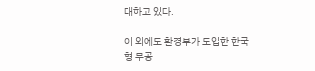대하고 있다.

이 외에도 환경부가 도입한 한국형 무공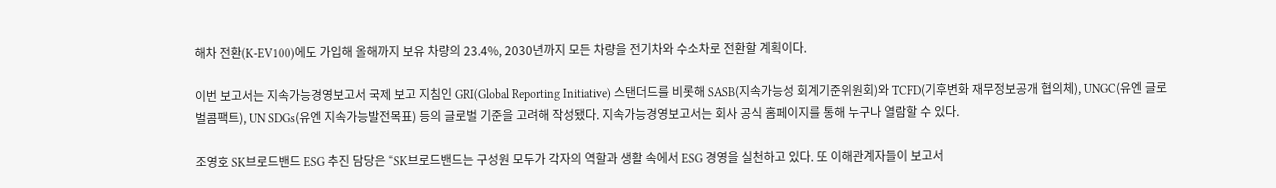해차 전환(K-EV100)에도 가입해 올해까지 보유 차량의 23.4%, 2030년까지 모든 차량을 전기차와 수소차로 전환할 계획이다.

이번 보고서는 지속가능경영보고서 국제 보고 지침인 GRI(Global Reporting Initiative) 스탠더드를 비롯해 SASB(지속가능성 회계기준위원회)와 TCFD(기후변화 재무정보공개 협의체), UNGC(유엔 글로벌콤팩트), UN SDGs(유엔 지속가능발전목표) 등의 글로벌 기준을 고려해 작성됐다. 지속가능경영보고서는 회사 공식 홈페이지를 통해 누구나 열람할 수 있다.

조영호 SK브로드밴드 ESG 추진 담당은 “SK브로드밴드는 구성원 모두가 각자의 역할과 생활 속에서 ESG 경영을 실천하고 있다. 또 이해관계자들이 보고서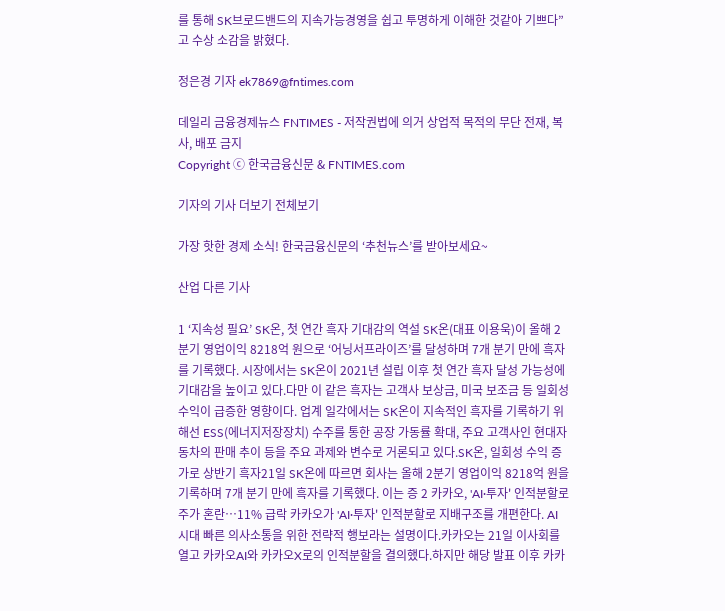를 통해 SK브로드밴드의 지속가능경영을 쉽고 투명하게 이해한 것같아 기쁘다”고 수상 소감을 밝혔다.

정은경 기자 ek7869@fntimes.com

데일리 금융경제뉴스 FNTIMES - 저작권법에 의거 상업적 목적의 무단 전재, 복사, 배포 금지
Copyright ⓒ 한국금융신문 & FNTIMES.com

기자의 기사 더보기 전체보기

가장 핫한 경제 소식! 한국금융신문의 ‘추천뉴스’를 받아보세요~

산업 다른 기사

1 ‘지속성 필요’ SK온, 첫 연간 흑자 기대감의 역설 SK온(대표 이용욱)이 올해 2분기 영업이익 8218억 원으로 ‘어닝서프라이즈’를 달성하며 7개 분기 만에 흑자를 기록했다. 시장에서는 SK온이 2021년 설립 이후 첫 연간 흑자 달성 가능성에 기대감을 높이고 있다.다만 이 같은 흑자는 고객사 보상금, 미국 보조금 등 일회성 수익이 급증한 영향이다. 업계 일각에서는 SK온이 지속적인 흑자를 기록하기 위해선 ESS(에너지저장장치) 수주를 통한 공장 가동률 확대, 주요 고객사인 현대자동차의 판매 추이 등을 주요 과제와 변수로 거론되고 있다.SK온, 일회성 수익 증가로 상반기 흑자21일 SK온에 따르면 회사는 올해 2분기 영업이익 8218억 원을 기록하며 7개 분기 만에 흑자를 기록했다. 이는 증 2 카카오, 'AI·투자' 인적분할로 주가 혼란…11% 급락 카카오가 'AI·투자' 인적분할로 지배구조를 개편한다. AI 시대 빠른 의사소통을 위한 전략적 행보라는 설명이다.카카오는 21일 이사회를 열고 카카오AI와 카카오X로의 인적분할을 결의했다.하지만 해당 발표 이후 카카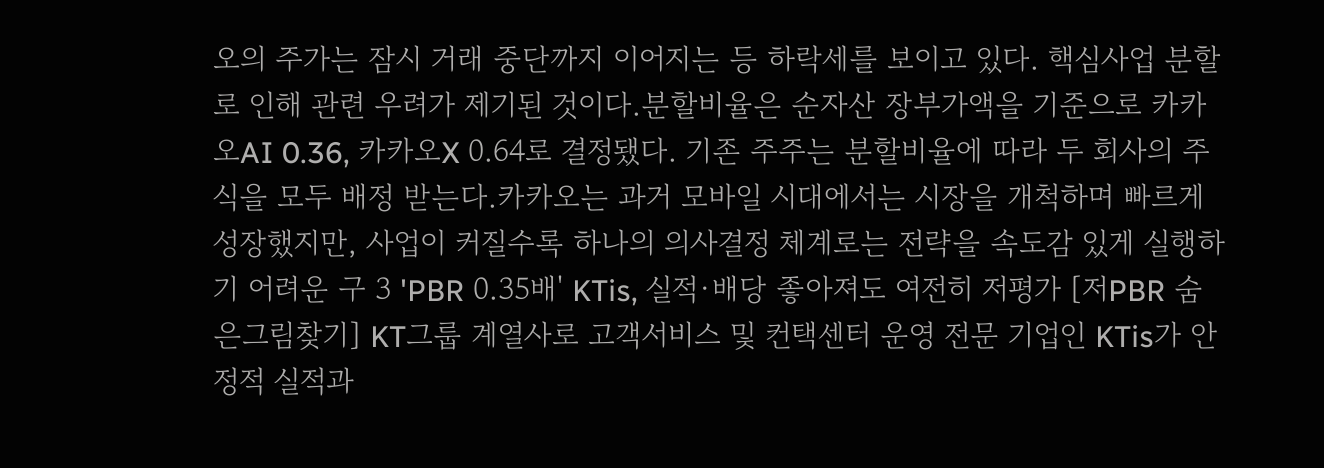오의 주가는 잠시 거래 중단까지 이어지는 등 하락세를 보이고 있다. 핵심사업 분할로 인해 관련 우려가 제기된 것이다.분할비율은 순자산 장부가액을 기준으로 카카오AI 0.36, 카카오X 0.64로 결정됐다. 기존 주주는 분할비율에 따라 두 회사의 주식을 모두 배정 받는다.카카오는 과거 모바일 시대에서는 시장을 개척하며 빠르게 성장했지만, 사업이 커질수록 하나의 의사결정 체계로는 전략을 속도감 있게 실행하기 어려운 구 3 'PBR 0.35배' KTis, 실적·배당 좋아져도 여전히 저평가 [저PBR 숨은그림찾기] KT그룹 계열사로 고객서비스 및 컨택센터 운영 전문 기업인 KTis가 안정적 실적과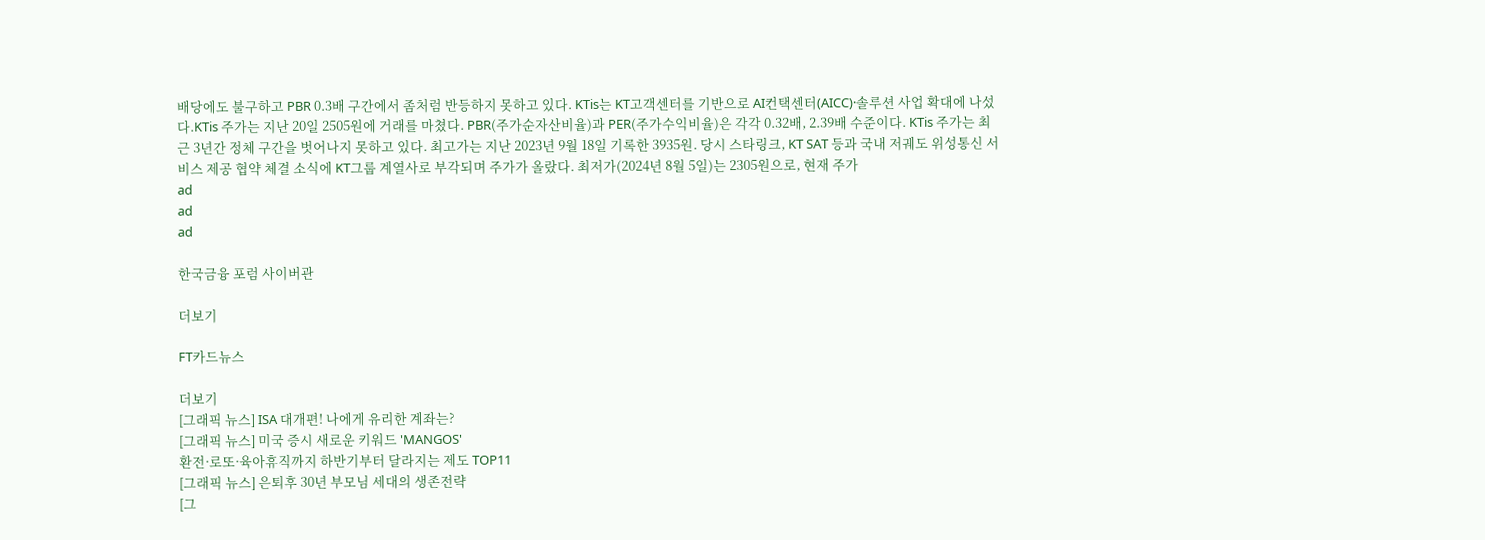배당에도 불구하고 PBR 0.3배 구간에서 좀처럼 반등하지 못하고 있다. KTis는 KT고객센터를 기반으로 AI컨택센터(AICC)·솔루션 사업 확대에 나섰다.KTis 주가는 지난 20일 2505원에 거래를 마쳤다. PBR(주가순자산비율)과 PER(주가수익비율)은 각각 0.32배, 2.39배 수준이다. KTis 주가는 최근 3년간 정체 구간을 벗어나지 못하고 있다. 최고가는 지난 2023년 9월 18일 기록한 3935원. 당시 스타링크, KT SAT 등과 국내 저궤도 위성통신 서비스 제공 협약 체결 소식에 KT그룹 계열사로 부각되며 주가가 올랐다. 최저가(2024년 8월 5일)는 2305원으로, 현재 주가
ad
ad
ad

한국금융 포럼 사이버관

더보기

FT카드뉴스

더보기
[그래픽 뉴스] ISA 대개편! 나에게 유리한 계좌는?
[그래픽 뉴스] 미국 증시 새로운 키워드 'MANGOS'
환전·로또·육아휴직까지 하반기부터 달라지는 제도 TOP11
[그래픽 뉴스] 은퇴후 30년 부모님 세대의 생존전략
[그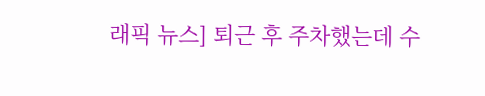래픽 뉴스] 퇴근 후 주차했는데 수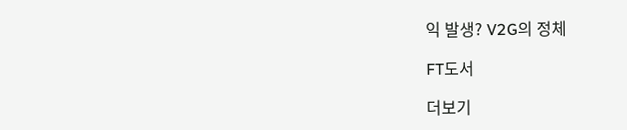익 발생? V2G의 정체

FT도서

더보기